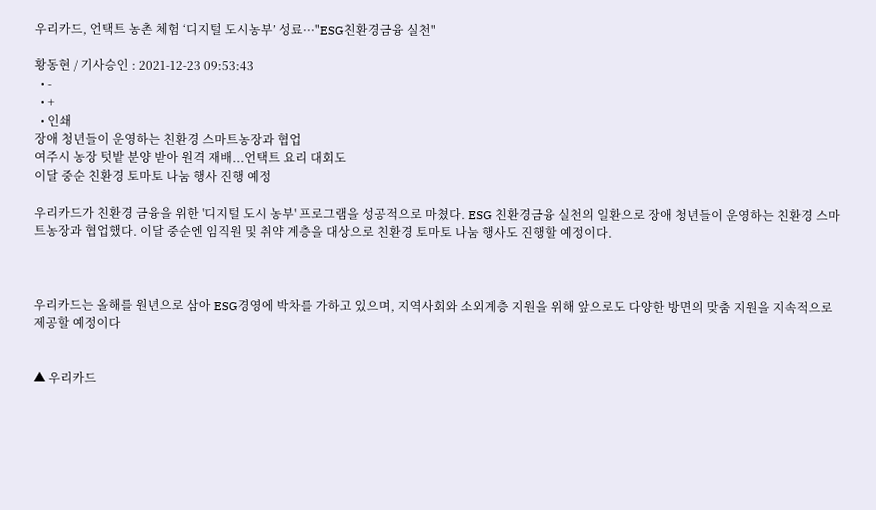우리카드, 언택트 농촌 체험 ‘디지털 도시농부’ 성료···"ESG친환경금융 실천"

황동현 / 기사승인 : 2021-12-23 09:53:43
  • -
  • +
  • 인쇄
장애 청년들이 운영하는 친환경 스마트농장과 협업
여주시 농장 텃밭 분양 받아 원격 재배...언택트 요리 대회도
이달 중순 친환경 토마토 나눔 행사 진행 예정

우리카드가 친환경 금융을 위한 '디지털 도시 농부' 프로그램을 성공적으로 마쳤다. ESG 친환경금융 실천의 일환으로 장애 청년들이 운영하는 친환경 스마트농장과 협업했다. 이달 중순엔 임직원 및 취약 계층을 대상으로 친환경 토마토 나눔 행사도 진행할 예정이다.



우리카드는 올해를 원년으로 삼아 ESG경영에 박차를 가하고 있으며, 지역사회와 소외계층 지원을 위해 앞으로도 다양한 방면의 맞춤 지원을 지속적으로 제공할 예정이다


▲ 우리카드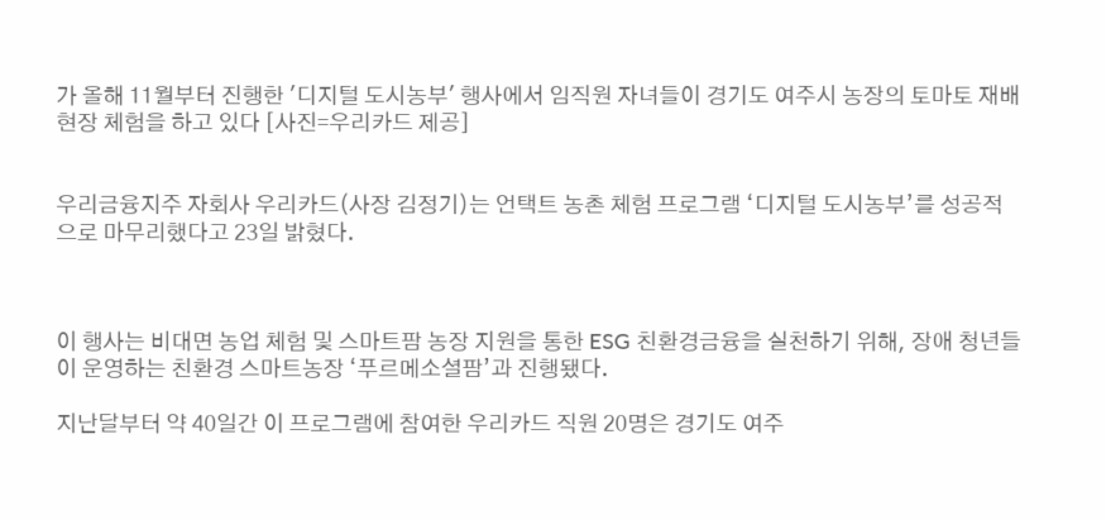가 올해 11월부터 진행한 '디지털 도시농부' 행사에서 임직원 자녀들이 경기도 여주시 농장의 토마토 재배 현장 체험을 하고 있다 [사진=우리카드 제공]


우리금융지주 자회사 우리카드(사장 김정기)는 언택트 농촌 체험 프로그램 ‘디지털 도시농부’를 성공적으로 마무리했다고 23일 밝혔다.



이 행사는 비대면 농업 체험 및 스마트팜 농장 지원을 통한 ESG 친환경금융을 실천하기 위해, 장애 청년들이 운영하는 친환경 스마트농장 ‘푸르메소셜팜’과 진행됐다.

지난달부터 약 40일간 이 프로그램에 참여한 우리카드 직원 20명은 경기도 여주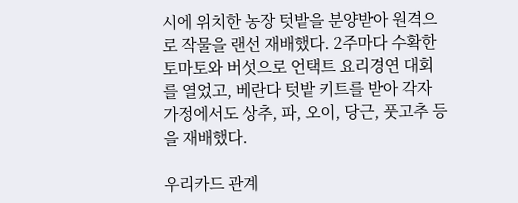시에 위치한 농장 텃밭을 분양받아 원격으로 작물을 랜선 재배했다. 2주마다 수확한 토마토와 버섯으로 언택트 요리경연 대회를 열었고, 베란다 텃밭 키트를 받아 각자 가정에서도 상추, 파, 오이, 당근, 풋고추 등을 재배했다.

우리카드 관계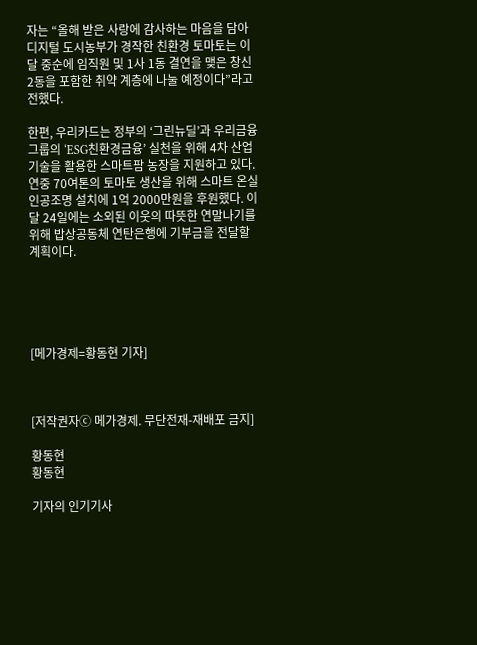자는 “올해 받은 사랑에 감사하는 마음을 담아 디지털 도시농부가 경작한 친환경 토마토는 이달 중순에 임직원 및 1사 1동 결연을 맺은 창신 2동을 포함한 취약 계층에 나눌 예정이다”라고 전했다.

한편, 우리카드는 정부의 ‘그린뉴딜’과 우리금융그룹의 ‘ESG친환경금융’ 실천을 위해 4차 산업 기술을 활용한 스마트팜 농장을 지원하고 있다. 연중 70여톤의 토마토 생산을 위해 스마트 온실 인공조명 설치에 1억 2000만원을 후원했다. 이달 24일에는 소외된 이웃의 따뜻한 연말나기를 위해 밥상공동체 연탄은행에 기부금을 전달할 계획이다.





[메가경제=황동현 기자]



[저작권자ⓒ 메가경제. 무단전재-재배포 금지]

황동현
황동현

기자의 인기기사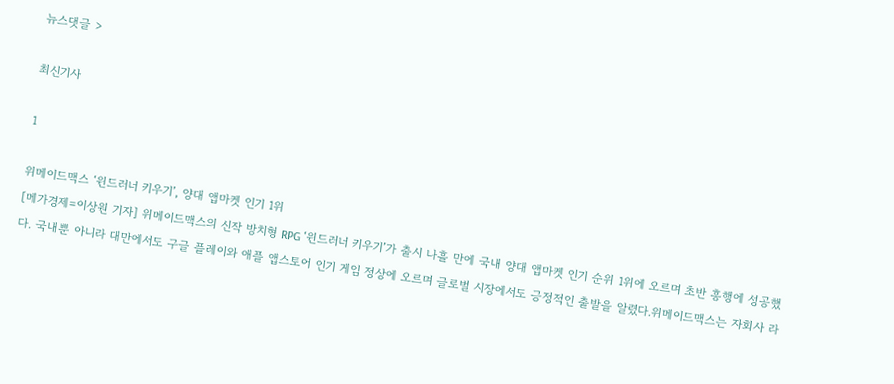뉴스댓글 >

최신기사

1

위메이드맥스 ‘윈드러너 키우기’, 양대 앱마켓 인기 1위
[메가경제=이상원 기자] 위메이드맥스의 신작 방치형 RPG ‘윈드러너 키우기’가 출시 나흘 만에 국내 양대 앱마켓 인기 순위 1위에 오르며 초반 흥행에 성공했다. 국내뿐 아니라 대만에서도 구글 플레이와 애플 앱스토어 인기 게임 정상에 오르며 글로벌 시장에서도 긍정적인 출발을 알렸다.위메이드맥스는 자회사 라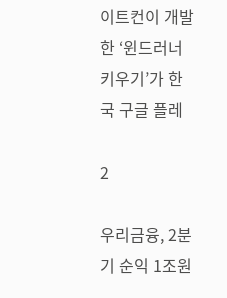이트컨이 개발한 ‘윈드러너 키우기’가 한국 구글 플레

2

우리금융, 2분기 순익 1조원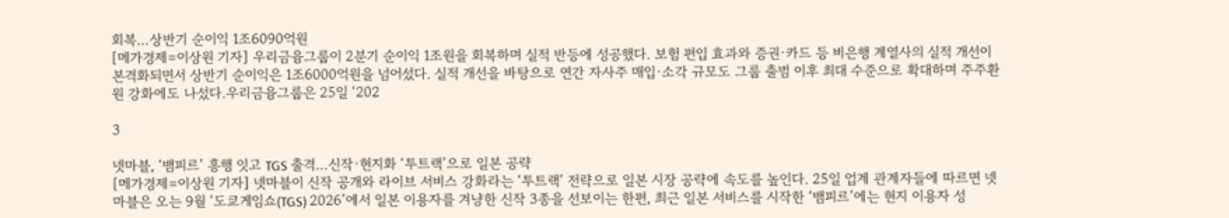회복…상반기 순이익 1조6090억원
[메가경제=이상원 기자] 우리금융그룹이 2분기 순이익 1조원을 회복하며 실적 반등에 성공했다. 보험 편입 효과와 증권·카드 등 비은행 계열사의 실적 개선이 본격화되면서 상반기 순이익은 1조6000억원을 넘어섰다. 실적 개선을 바탕으로 연간 자사주 매입·소각 규모도 그룹 출범 이후 최대 수준으로 확대하며 주주환원 강화에도 나섰다.우리금융그룹은 25일 ‘202

3

넷마블, ‘뱀피르’ 흥행 잇고 TGS 출격…신작·현지화 ‘투트랙’으로 일본 공략
[메가경제=이상원 기자] 넷마블이 신작 공개와 라이브 서비스 강화라는 ‘투트랙’ 전략으로 일본 시장 공략에 속도를 높인다. 25일 업계 관계자들에 따르면 넷마블은 오는 9월 ‘도쿄게임쇼(TGS) 2026’에서 일본 이용자를 겨냥한 신작 3종을 선보이는 한편, 최근 일본 서비스를 시작한 ‘뱀피르’에는 현지 이용자 성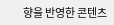향을 반영한 콘텐츠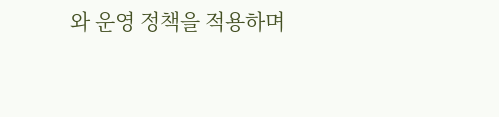와 운영 정책을 적용하며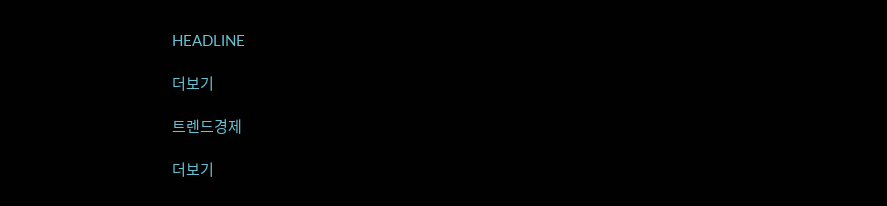HEADLINE

더보기

트렌드경제

더보기